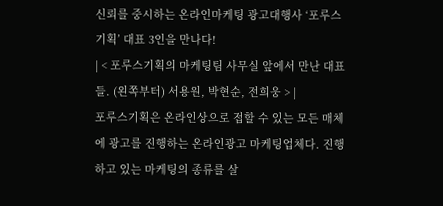신뢰를 중시하는 온라인마케팅 광고대행사 ‘포루스기획’ 대표 3인을 만나다!
| < 포루스기획의 마케팅팀 사무실 앞에서 만난 대표들. (왼쪽부터) 서용원, 박현순, 전희웅 > |
포루스기획은 온라인상으로 접할 수 있는 모든 매체에 광고를 진행하는 온라인광고 마케팅업체다. 진행하고 있는 마케팅의 종류를 살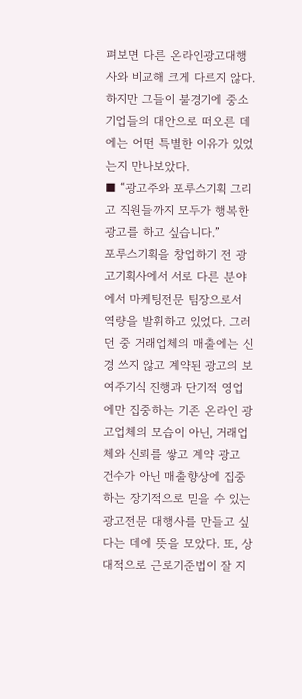펴보면 다른 온라인광고대행사와 비교해 크게 다르지 않다. 하지만 그들이 불경기에 중소기업들의 대안으로 떠오른 데에는 어떤 특별한 이유가 있었는지 만나보았다.
■ “광고주와 포루스기획 그리고 직원들까지 모두가 행복한 광고를 하고 싶습니다.”
포루스기획을 창업하기 전 광고기획사에서 서로 다른 분야에서 마케팅전문 팀장으로서 역량을 발휘하고 있었다. 그러던 중 거래업체의 매출에는 신경 쓰지 않고 계약된 광고의 보여주기식 진행과 단기적 영업에만 집중하는 기존 온라인 광고업체의 모습이 아닌, 거래업체와 신뢰를 쌓고 계약 광고 건수가 아닌 매출향상에 집중하는 장기적으로 믿을 수 있는 광고전문 대행사를 만들고 싶다는 데에 뜻을 모았다. 또, 상대적으로 근로기준법이 잘 지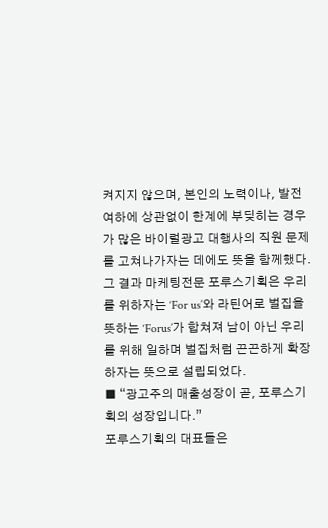켜지지 않으며, 본인의 노력이나, 발전 여하에 상관없이 한계에 부딪히는 경우가 많은 바이럴광고 대행사의 직원 문제를 고쳐나가자는 데에도 뜻을 함께했다.
그 결과 마케팅전문 포루스기획은 우리를 위하자는 ‘For us’와 라틴어로 벌집을 뜻하는 ‘Forus’가 합쳐져 남이 아닌 우리를 위해 일하며 벌집처럼 끈끈하게 확장하자는 뜻으로 설립되었다.
■ “광고주의 매출성장이 곧, 포루스기획의 성장입니다.”
포루스기획의 대표들은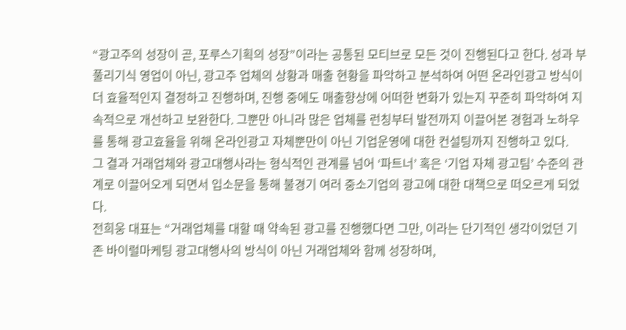“광고주의 성장이 곧, 포루스기획의 성장”이라는 공통된 모티브로 모든 것이 진행된다고 한다. 성과 부풀리기식 영업이 아닌, 광고주 업체의 상황과 매출 현황을 파악하고 분석하여 어떤 온라인광고 방식이 더 효율적인지 결정하고 진행하며, 진행 중에도 매출향상에 어떠한 변화가 있는지 꾸준히 파악하여 지속적으로 개선하고 보완한다. 그뿐만 아니라 많은 업체를 런칭부터 발전까지 이끌어본 경험과 노하우를 통해 광고효율을 위해 온라인광고 자체뿐만이 아닌 기업운영에 대한 컨설팅까지 진행하고 있다.
그 결과 거래업체와 광고대행사라는 형식적인 관계를 넘어 ‘파트너’ 혹은 ‘기업 자체 광고팀’ 수준의 관계로 이끌어오게 되면서 입소문을 통해 불경기 여러 중소기업의 광고에 대한 대책으로 떠오르게 되었다.
전희웅 대표는 “거래업체를 대할 때 약속된 광고를 진행했다면 그만, 이라는 단기적인 생각이었던 기존 바이럴마케팅 광고대행사의 방식이 아닌 거래업체와 함께 성장하며,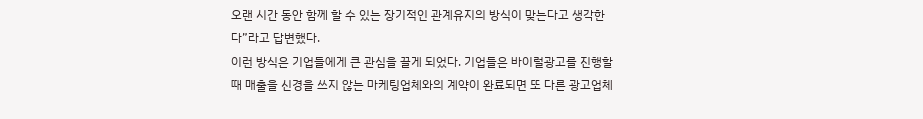오랜 시간 동안 함께 할 수 있는 장기적인 관계유지의 방식이 맞는다고 생각한다”라고 답변했다.
이런 방식은 기업들에게 큰 관심을 끌게 되었다. 기업들은 바이럴광고를 진행할 때 매출을 신경을 쓰지 않는 마케팅업체와의 계약이 완료되면 또 다른 광고업체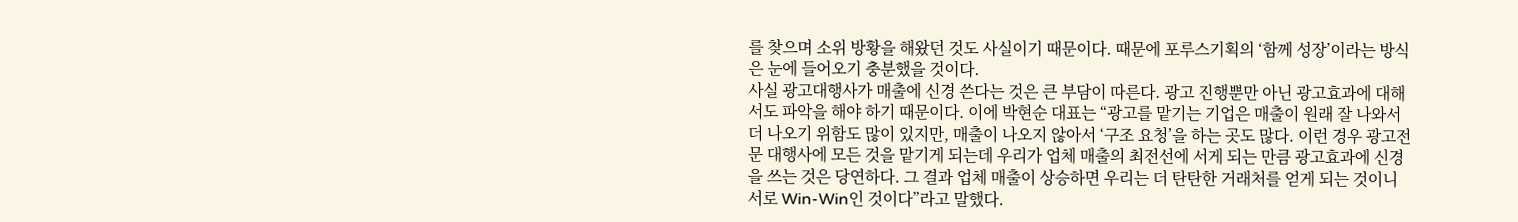를 찾으며 소위 방황을 해왔던 것도 사실이기 때문이다. 때문에 포루스기획의 ‘함께 성장’이라는 방식은 눈에 들어오기 충분했을 것이다.
사실 광고대행사가 매출에 신경 쓴다는 것은 큰 부담이 따른다. 광고 진행뿐만 아닌 광고효과에 대해서도 파악을 해야 하기 때문이다. 이에 박현순 대표는 “광고를 맡기는 기업은 매출이 원래 잘 나와서 더 나오기 위함도 많이 있지만, 매출이 나오지 않아서 ‘구조 요청’을 하는 곳도 많다. 이런 경우 광고전문 대행사에 모든 것을 맡기게 되는데 우리가 업체 매출의 최전선에 서게 되는 만큼 광고효과에 신경을 쓰는 것은 당연하다. 그 결과 업체 매출이 상승하면 우리는 더 탄탄한 거래처를 얻게 되는 것이니 서로 Win-Win인 것이다”라고 말했다.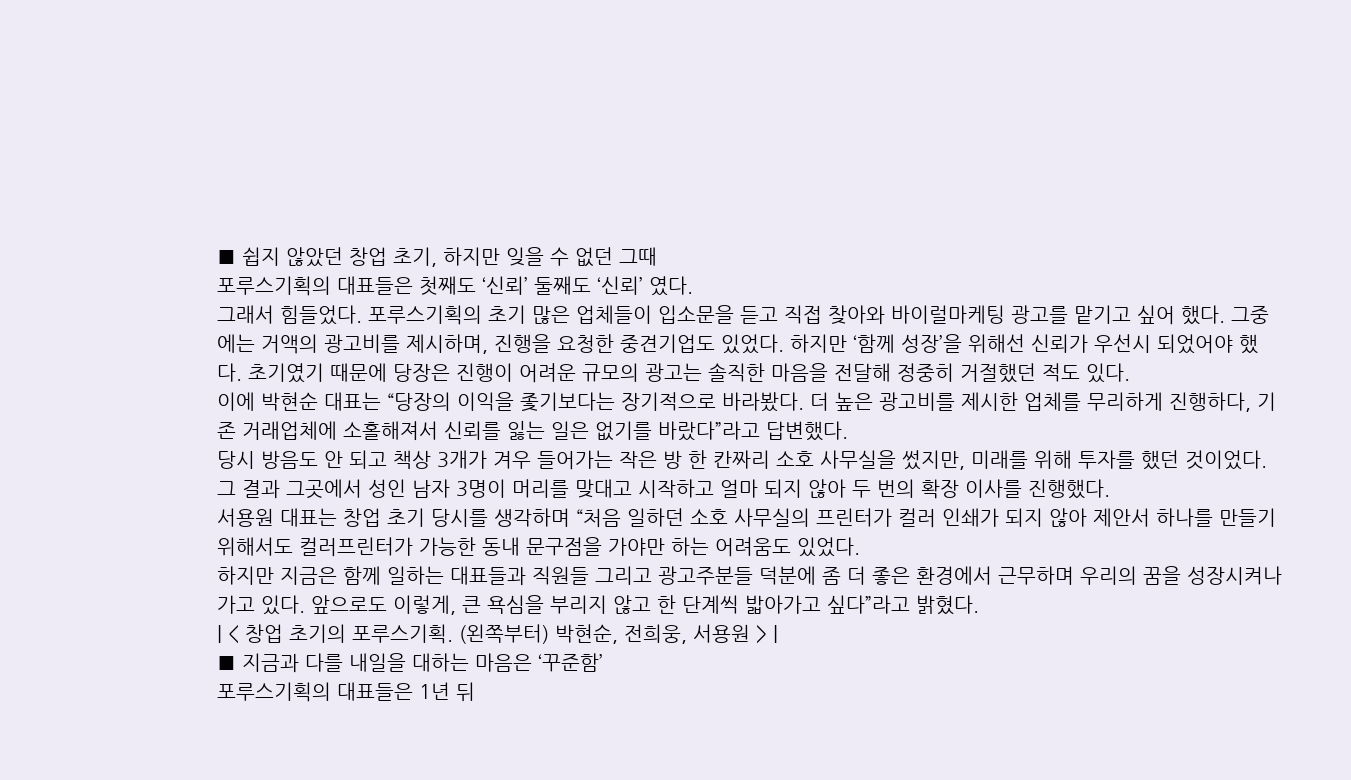■ 쉽지 않았던 창업 초기, 하지만 잊을 수 없던 그때
포루스기획의 대표들은 첫째도 ‘신뢰’ 둘째도 ‘신뢰’ 였다.
그래서 힘들었다. 포루스기획의 초기 많은 업체들이 입소문을 듣고 직접 찾아와 바이럴마케팅 광고를 맡기고 싶어 했다. 그중에는 거액의 광고비를 제시하며, 진행을 요청한 중견기업도 있었다. 하지만 ‘함께 성장’을 위해선 신뢰가 우선시 되었어야 했다. 초기였기 때문에 당장은 진행이 어려운 규모의 광고는 솔직한 마음을 전달해 정중히 거절했던 적도 있다.
이에 박현순 대표는 “당장의 이익을 좇기보다는 장기적으로 바라봤다. 더 높은 광고비를 제시한 업체를 무리하게 진행하다, 기존 거래업체에 소홀해져서 신뢰를 잃는 일은 없기를 바랐다”라고 답변했다.
당시 방음도 안 되고 책상 3개가 겨우 들어가는 작은 방 한 칸짜리 소호 사무실을 썼지만, 미래를 위해 투자를 했던 것이었다. 그 결과 그곳에서 성인 남자 3명이 머리를 맞대고 시작하고 얼마 되지 않아 두 번의 확장 이사를 진행했다.
서용원 대표는 창업 초기 당시를 생각하며 “처음 일하던 소호 사무실의 프린터가 컬러 인쇄가 되지 않아 제안서 하나를 만들기 위해서도 컬러프린터가 가능한 동내 문구점을 가야만 하는 어려움도 있었다.
하지만 지금은 함께 일하는 대표들과 직원들 그리고 광고주분들 덕분에 좀 더 좋은 환경에서 근무하며 우리의 꿈을 성장시켜나가고 있다. 앞으로도 이렇게, 큰 욕심을 부리지 않고 한 단계씩 밟아가고 싶다”라고 밝혔다.
| < 창업 초기의 포루스기획. (왼쪽부터) 박현순, 전희웅, 서용원 > |
■ 지금과 다를 내일을 대하는 마음은 ‘꾸준함’
포루스기획의 대표들은 1년 뒤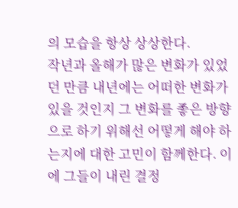의 모습을 항상 상상한다.
작년과 올해가 많은 변화가 있었던 만큼 내년에는 어떠한 변화가 있을 것인지 그 변화를 좋은 방향으로 하기 위해선 어떻게 해야 하는지에 대한 고민이 함께한다. 이에 그들이 내린 결정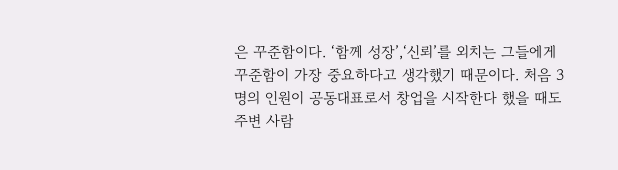은 꾸준함이다. ‘함께 성장’,‘신뢰’를 외치는 그들에게 꾸준함이 가장 중요하다고 생각했기 때문이다. 처음 3명의 인원이 공동대표로서 창업을 시작한다 했을 때도 주변 사람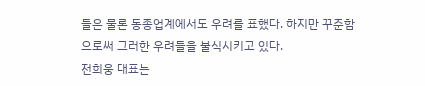들은 물론 동종업계에서도 우려를 표했다. 하지만 꾸준함으로써 그러한 우려들을 불식시키고 있다.
전희웅 대표는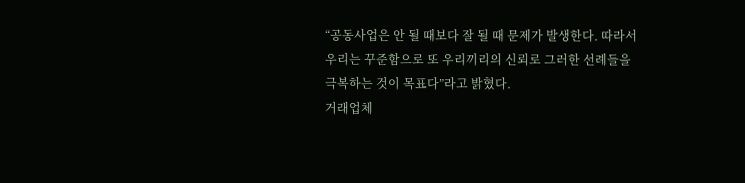“공동사업은 안 될 때보다 잘 될 때 문제가 발생한다. 따라서 우리는 꾸준함으로 또 우리끼리의 신뢰로 그러한 선례들을 극복하는 것이 목표다”라고 밝혔다.
거래업체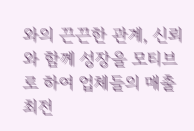와의 끈끈한 관계, 신뢰와 함께 성장을 모티브로 하여 업체들의 매출 최전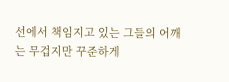선에서 책임지고 있는 그들의 어깨는 무겁지만 꾸준하게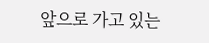앞으로 가고 있는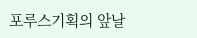포루스기획의 앞날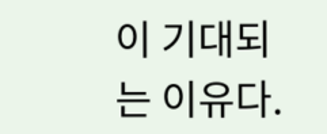이 기대되는 이유다.